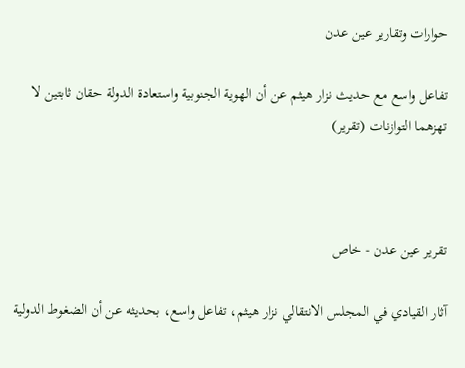حوارات وتقارير عين عدن

تفاعل واسع مع حديث نزار هيثم عن أن الهوية الجنوبية واستعادة الدولة حقان ثابتين لا تهزهما التوازنات (تقرير)



تقرير عين عدن - خاص

آثار القيادي في المجلس الانتقالي نزار هيثم، تفاعل واسع، بحديثه عن أن الضغوط الدولية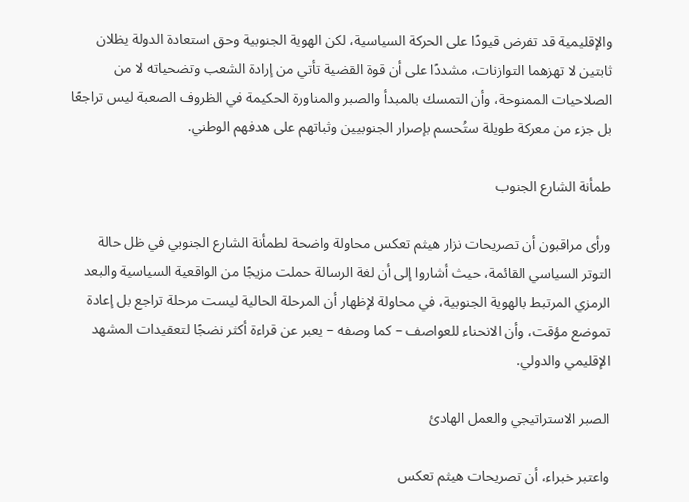والإقليمية قد تفرض قيودًا على الحركة السياسية، لكن الهوية الجنوبية وحق استعادة الدولة يظلان ثابتين لا تهزهما التوازنات، مشددًا على أن قوة القضية تأتي من إرادة الشعب وتضحياته لا من الصلاحيات الممنوحة، وأن التمسك بالمبدأ والصبر والمناورة الحكيمة في الظروف الصعبة ليس تراجعًا بل جزء من معركة طويلة ستُحسم بإصرار الجنوبيين وثباتهم على هدفهم الوطني.

طمأنة الشارع الجنوب

ورأى مراقبون أن تصريحات نزار هيثم تعكس محاولة واضحة لطمأنة الشارع الجنوبي في ظل حالة التوتر السياسي القائمة، حيث أشاروا إلى أن لغة الرسالة حملت مزيجًا من الواقعية السياسية والبعد الرمزي المرتبط بالهوية الجنوبية، في محاولة لإظهار أن المرحلة الحالية ليست مرحلة تراجع بل إعادة تموضع مؤقت، وأن الانحناء للعواصف – كما وصفه – يعبر عن قراءة أكثر نضجًا لتعقيدات المشهد الإقليمي والدولي.

الصبر الاستراتيجي والعمل الهادئ

واعتبر خبراء، أن تصريحات هيثم تعكس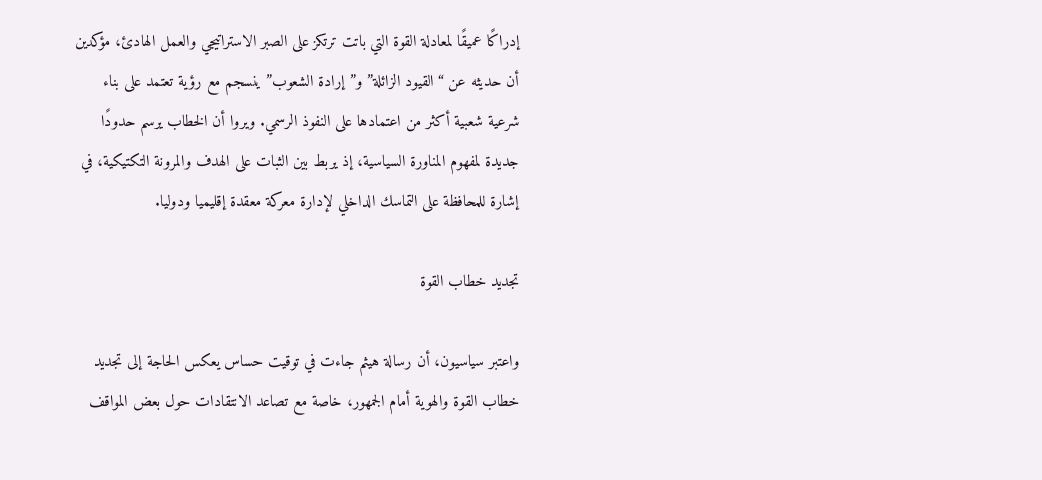إدراكًا عميقًا لمعادلة القوة التي باتت ترتكز على الصبر الاستراتيجي والعمل الهادئ، مؤكدين أن حديثه عن “القيود الزائلة” و”إرادة الشعوب” ينسجم مع رؤية تعتمد على بناء شرعية شعبية أكثر من اعتمادها على النفوذ الرسمي. ويروا أن الخطاب يرسم حدودًا جديدة لمفهوم المناورة السياسية، إذ يربط بين الثبات على الهدف والمرونة التكتيكية، في إشارة للمحافظة على التماسك الداخلي لإدارة معركة معقدة إقليميا ودوليا.

تجديد خطاب القوة

واعتبر سياسيون، أن رسالة هيثم جاءت في توقيت حساس يعكس الحاجة إلى تجديد خطاب القوة والهوية أمام الجمهور، خاصة مع تصاعد الانتقادات حول بعض المواقف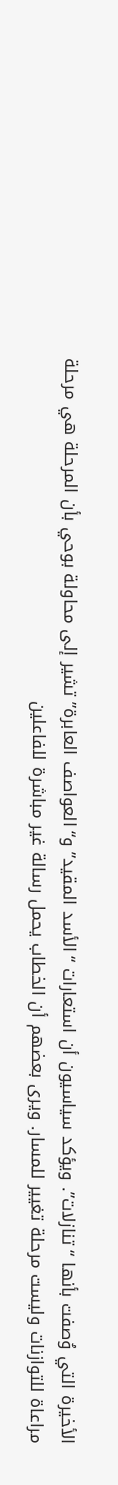الأخيرة التي وُصفت بأنها “تنازلات”. ويؤكد سياسيون أن استعارات “الأسد المقيد” و“العواصف العابرة” تشير إلى محاولة بوحي بأن المرحلة هي مرحلة مراعاة للتوازنات وليست مرحلة تغيير للمسار. ويرى بعضهم أن الخطاب يحمل رسالة غير مباشرة للفاعلين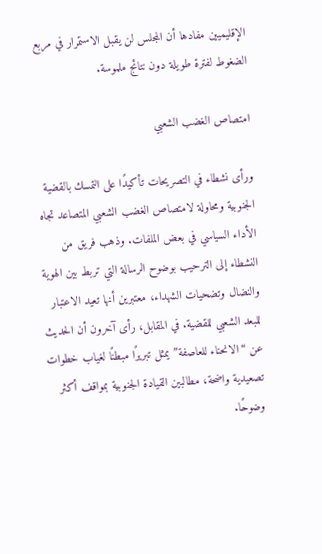الإقليميين مفادها أن المجلس لن يقبل الاستمرار في مربع الضغوط لفترة طويلة دون نتائج ملموسة.

امتصاص الغضب الشعبي

ورأى نشطاء في التصريحات تأكيدًا على التمسك بالقضية الجنوبية ومحاولة لامتصاص الغضب الشعبي المتصاعد تجاه الأداء السياسي في بعض الملفات. وذهب فريق من النشطاء إلى الترحيب بوضوح الرسالة التي تربط بين الهوية والنضال وتضحيات الشهداء، معتبرين أنها تعيد الاعتبار للبعد الشعبي للقضية. في المقابل، رأى آخرون أن الحديث عن “الانحناء للعاصفة” يمثل تبريرًا مبطنًا لغياب خطوات تصعيدية واضحة، مطالبين القيادة الجنوبية بمواقف أكثر وضوحًا.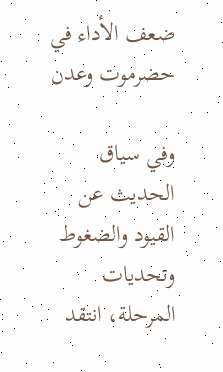ضعف الأداء في حضرموت وعدن

وفي سياق الحديث عن القيود والضغوط وتحديات المرحلة، انتقد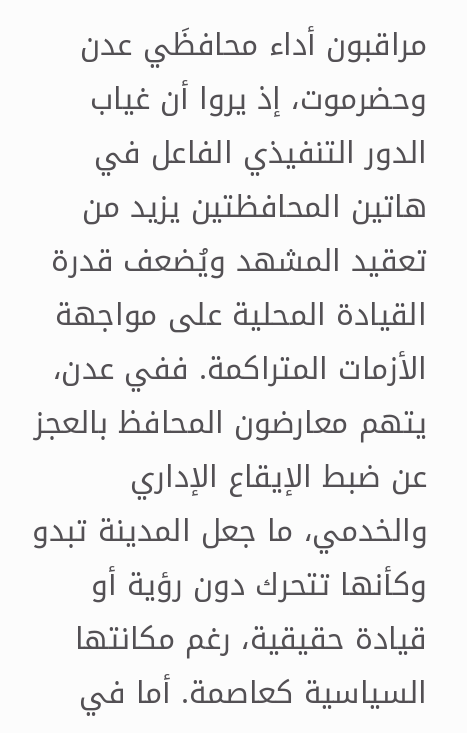مراقبون أداء محافظَي عدن وحضرموت، إذ يروا أن غياب الدور التنفيذي الفاعل في هاتين المحافظتين يزيد من تعقيد المشهد ويُضعف قدرة القيادة المحلية على مواجهة الأزمات المتراكمة. ففي عدن، يتهم معارضون المحافظ بالعجز عن ضبط الإيقاع الإداري والخدمي، ما جعل المدينة تبدو وكأنها تتحرك دون رؤية أو قيادة حقيقية، رغم مكانتها السياسية كعاصمة. أما في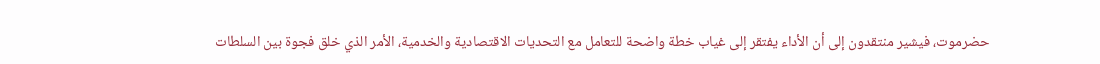حضرموت، فيشير منتقدون إلى أن الأداء يفتقر إلى غياب خطة واضحة للتعامل مع التحديات الاقتصادية والخدمية، الأمر الذي خلق فجوة بين السلطات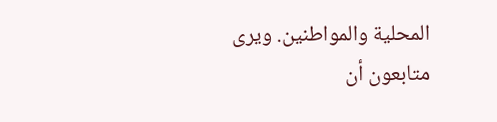المحلية والمواطنين. ويرى متابعون أن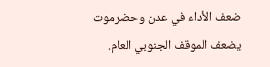ضعف الأداء في عدن وحضرموت يضعف الموقف الجنوبي العام.